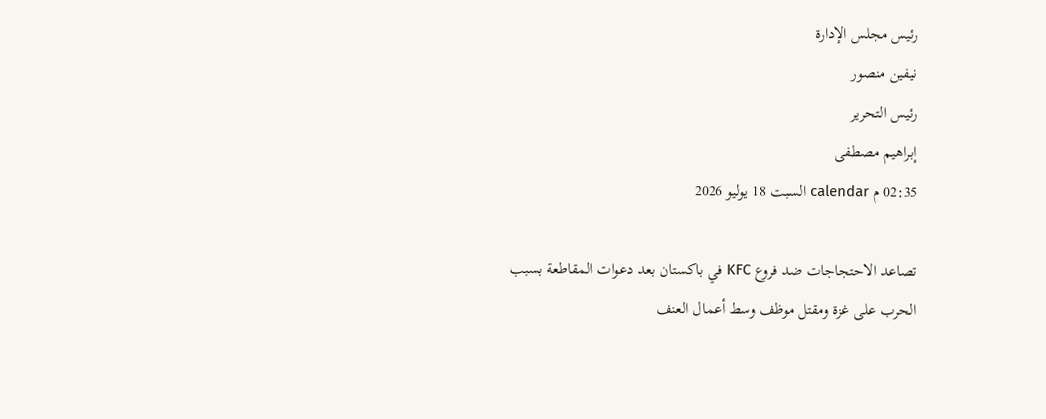رئيس مجلس الإدارة
نيفين منصور
رئيس التحرير
إبراهيم مصطفى
02:35 م calendar السبت 18 يوليو 2026

تصاعد الاحتجاجات ضد فروع KFC في باكستان بعد دعوات المقاطعة بسبب الحرب على غزة ومقتل موظف وسط أعمال العنف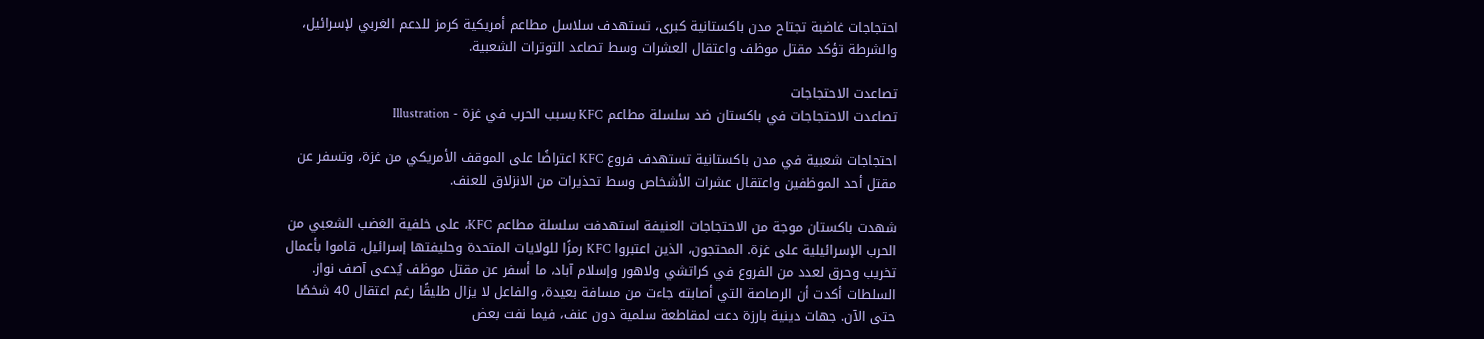احتجاجات غاضبة تجتاح مدن باكستانية كبرى، تستهدف سلاسل مطاعم أمريكية كرمز للدعم الغربي لإسرائيل، والشرطة تؤكد مقتل موظف واعتقال العشرات وسط تصاعد التوترات الشعبية.

تصاعدت الاحتجاجات
تصاعدت الاحتجاجات في باكستان ضد سلسلة مطاعم KFC بسبب الحرب في غزة - Illustration

احتجاجات شعبية في مدن باكستانية تستهدف فروع KFC اعتراضًا على الموقف الأمريكي من غزة، وتسفر عن مقتل أحد الموظفين واعتقال عشرات الأشخاص وسط تحذيرات من الانزلاق للعنف.

شهدت باكستان موجة من الاحتجاجات العنيفة استهدفت سلسلة مطاعم KFC، على خلفية الغضب الشعبي من الحرب الإسرائيلية على غزة. المحتجون، الذين اعتبروا KFC رمزًا للولايات المتحدة وحليفتها إسرائيل، قاموا بأعمال تخريب وحرق لعدد من الفروع في كراتشي ولاهور وإسلام آباد، ما أسفر عن مقتل موظف يُدعى آصف نواز. السلطات أكدت أن الرصاصة التي أصابته جاءت من مسافة بعيدة، والفاعل لا يزال طليقًا رغم اعتقال 40 شخصًا حتى الآن. جهات دينية بارزة دعت لمقاطعة سلمية دون عنف، فيما نفت بعض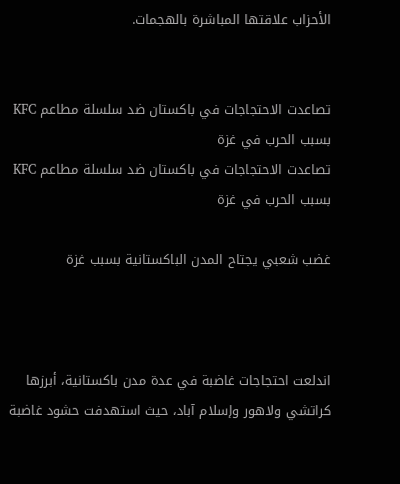الأحزاب علاقتها المباشرة بالهجمات.


تصاعدت الاحتجاجات في باكستان ضد سلسلة مطاعم KFC بسبب الحرب في غزة
تصاعدت الاحتجاجات في باكستان ضد سلسلة مطاعم KFC بسبب الحرب في غزة

غضب شعبي يجتاح المدن الباكستانية بسبب غزة



اندلعت احتجاجات غاضبة في عدة مدن باكستانية، أبرزها كراتشي ولاهور وإسلام آباد، حيث استهدفت حشود غاضبة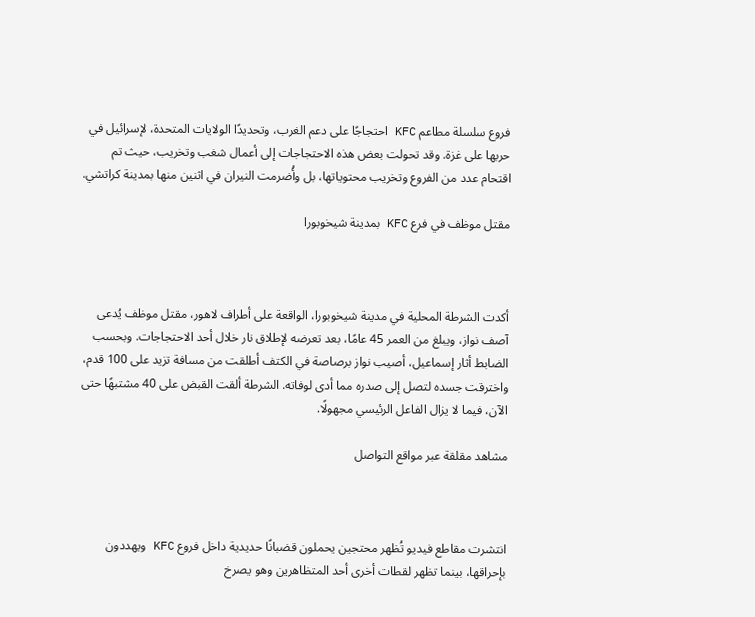فروع سلسلة مطاعم KFC احتجاجًا على دعم الغرب، وتحديدًا الولايات المتحدة، لإسرائيل في حربها على غزة. وقد تحولت بعض هذه الاحتجاجات إلى أعمال شغب وتخريب، حيث تم اقتحام عدد من الفروع وتخريب محتوياتها، بل وأُضرمت النيران في اثنين منها بمدينة كراتشي.

مقتل موظف في فرع KFC بمدينة شيخوبورا



أكدت الشرطة المحلية في مدينة شيخوبورا، الواقعة على أطراف لاهور، مقتل موظف يُدعى آصف نواز، ويبلغ من العمر 45 عامًا، بعد تعرضه لإطلاق نار خلال أحد الاحتجاجات. وبحسب الضابط أثار إسماعيل، أصيب نواز برصاصة في الكتف أطلقت من مسافة تزيد على 100 قدم، واخترقت جسده لتصل إلى صدره مما أدى لوفاته. الشرطة ألقت القبض على 40 مشتبهًا حتى الآن، فيما لا يزال الفاعل الرئيسي مجهولًا.

مشاهد مقلقة عبر مواقع التواصل



انتشرت مقاطع فيديو تُظهر محتجين يحملون قضبانًا حديدية داخل فروع KFC ويهددون بإحراقها، بينما تظهر لقطات أخرى أحد المتظاهرين وهو يصرخ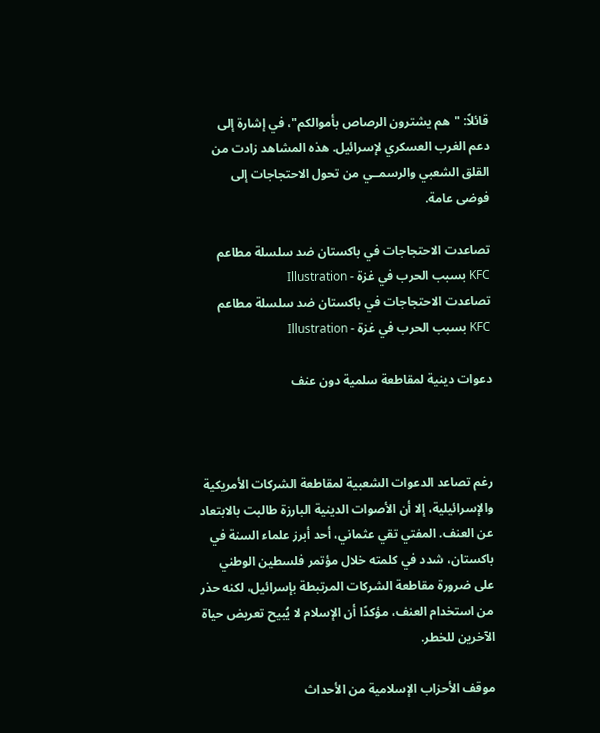قائلاً: "هم يشترون الرصاص بأموالكم"، في إشارة إلى دعم الغرب العسكري لإسرائيل. هذه المشاهد زادت من القلق الشعبي والرسمــي من تحول الاحتجاجات إلى فوضى عامة.

تصاعدت الاحتجاجات في باكستان ضد سلسلة مطاعم KFC بسبب الحرب في غزة - Illustration
تصاعدت الاحتجاجات في باكستان ضد سلسلة مطاعم KFC بسبب الحرب في غزة - Illustration

دعوات دينية لمقاطعة سلمية دون عنف



رغم تصاعد الدعوات الشعبية لمقاطعة الشركات الأمريكية والإسرائيلية، إلا أن الأصوات الدينية البارزة طالبت بالابتعاد عن العنف. المفتي تقي عثماني، أحد أبرز علماء السنة في باكستان، شدد في كلمته خلال مؤتمر فلسطين الوطني على ضرورة مقاطعة الشركات المرتبطة بإسرائيل، لكنه حذر من استخدام العنف، مؤكدًا أن الإسلام لا يُبيح تعريض حياة الآخرين للخطر.

موقف الأحزاب الإسلامية من الأحداث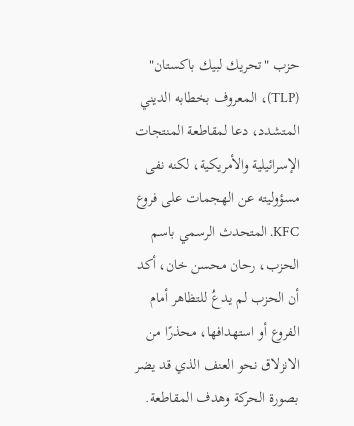حزب "تحريك لبيك باكستان" (TLP)، المعروف بخطابه الديني المتشدد، دعا لمقاطعة المنتجات الإسرائيلية والأمريكية، لكنه نفى مسؤوليته عن الهجمات على فروع KFC. المتحدث الرسمي باسم الحزب، رحان محسن خان، أكد أن الحزب لم يدعُ للتظاهر أمام الفروع أو استهدافها، محذرًا من الانزلاق نحو العنف الذي قد يضر بصورة الحركة وهدف المقاطعة.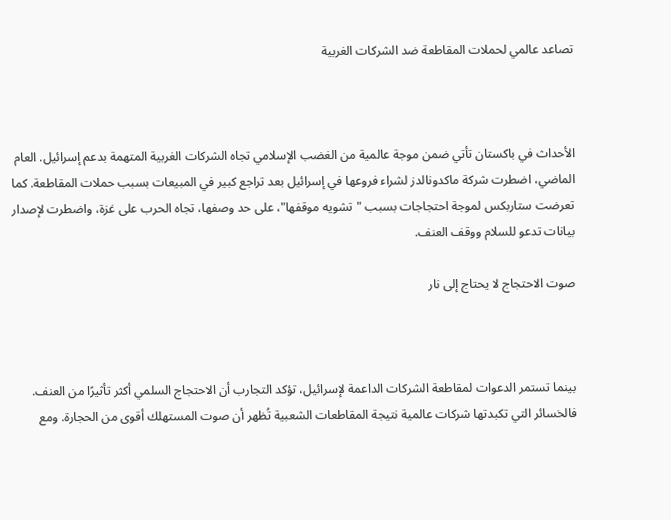تصاعد عالمي لحملات المقاطعة ضد الشركات الغربية



الأحداث في باكستان تأتي ضمن موجة عالمية من الغضب الإسلامي تجاه الشركات الغربية المتهمة بدعم إسرائيل. العام الماضي، اضطرت شركة ماكدونالدز لشراء فروعها في إسرائيل بعد تراجع كبير في المبيعات بسبب حملات المقاطعة. كما تعرضت ستاربكس لموجة احتجاجات بسبب "تشويه موقفها"، على حد وصفها، تجاه الحرب على غزة، واضطرت لإصدار بيانات تدعو للسلام ووقف العنف.

صوت الاحتجاج لا يحتاج إلى نار



بينما تستمر الدعوات لمقاطعة الشركات الداعمة لإسرائيل، تؤكد التجارب أن الاحتجاج السلمي أكثر تأثيرًا من العنف. فالخسائر التي تكبدتها شركات عالمية نتيجة المقاطعات الشعبية تُظهر أن صوت المستهلك أقوى من الحجارة. ومع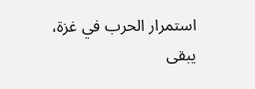استمرار الحرب في غزة، يبقى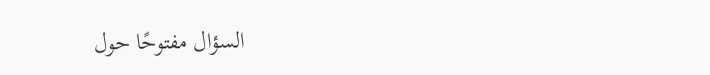السؤال مفتوحًا حول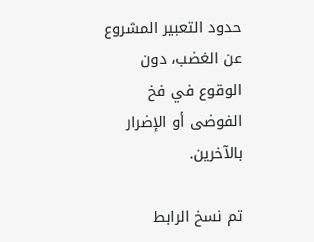حدود التعبير المشروع عن الغضب، دون الوقوع في فخ الفوضى أو الإضرار بالآخرين.

تم نسخ الرابط